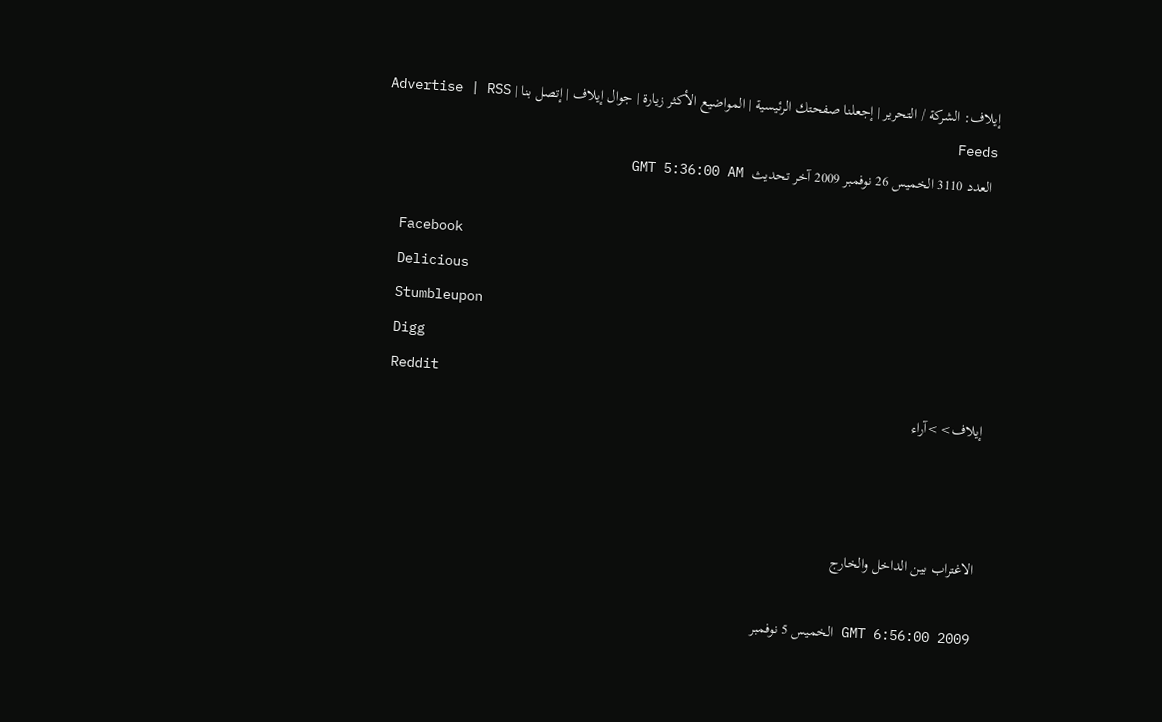إيلاف: الشركة / التحرير | إجعلنا صفحتك الرئيسية | المواضيع الأكثر زيارة | جوال إيلاف | إتصل بنا | Advertise | RSS Feeds
 العدد 3110 الخميس 26 نوفمبر 2009 آخر تحديث  GMT 5:36:00 AM

  Facebook
  Delicious
  Stumbleupon
  Digg
  Reddit
إيلاف>>آراء



الاغتراب بين الداخل والخارج

GMT 6:56:00 2009 الخميس 5 نوفمبر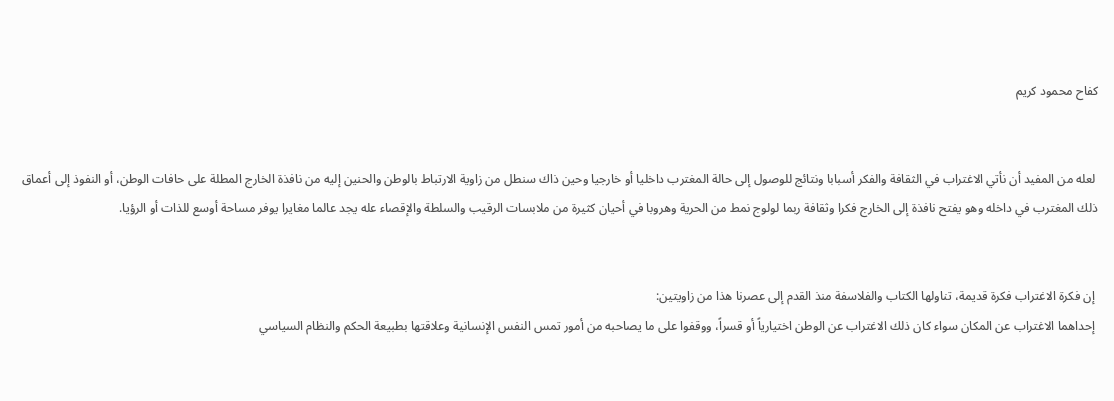كفاح محمود كريم


 لعله من المفيد أن نأتي الاغتراب في الثقافة والفكر أسبابا ونتائج للوصول إلى حالة المغترب داخليا أو خارجيا وحين ذاك سنطل من زاوية الارتباط بالوطن والحنين إليه من نافذة الخارج المطلة على حافات الوطن، أو النفوذ إلى أعماق ذلك المغترب في داخله وهو يفتح نافذة إلى الخارج فكرا وثقافة ربما لولوج نمط من الحرية وهروبا في أحيان كثيرة من ملابسات الرقيب والسلطة والإقصاء عله يجد عالما مغايرا يوفر مساحة أوسع للذات أو الرؤيا.


 إن فكرة الاغتراب فكرة قديمة، تناولها الكتاب والفلاسفة منذ القدم إلى عصرنا هذا من زاويتين:
 إحداهما الاغتراب عن المكان سواء كان ذلك الاغتراب عن الوطن اختيارياً أو قسراً، ووقفوا على ما يصاحبه من أمور تمس النفس الإنسانية وعلاقتها بطبيعة الحكم والنظام السياسي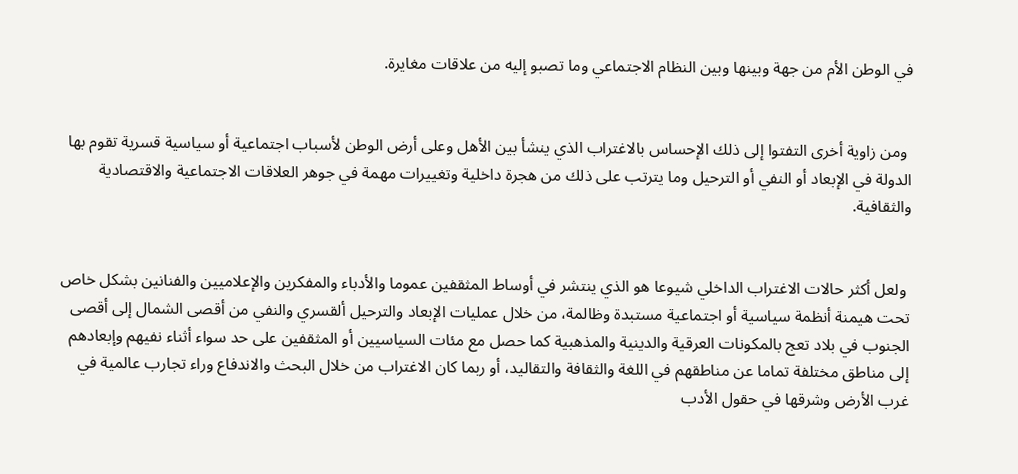في الوطن الأم من جهة وبينها وبين النظام الاجتماعي وما تصبو إليه من علاقات مغايرة.


 ومن زاوية أخرى التفتوا إلى ذلك الإحساس بالاغتراب الذي ينشأ بين الأهل وعلى أرض الوطن لأسباب اجتماعية أو سياسية قسرية تقوم بها الدولة في الإبعاد أو النفي أو الترحيل وما يترتب على ذلك من هجرة داخلية وتغييرات مهمة في جوهر العلاقات الاجتماعية والاقتصادية والثقافية.


 ولعل أكثر حالات الاغتراب الداخلي شيوعا هو الذي ينتشر في أوساط المثقفين عموما والأدباء والمفكرين والإعلاميين والفنانين بشكل خاص تحت هيمنة أنظمة سياسية أو اجتماعية مستبدة وظالمة، من خلال عمليات الإبعاد والترحيل ألقسري والنفي من أقصى الشمال إلى أقصى الجنوب في بلاد تعج بالمكونات العرقية والدينية والمذهبية كما حصل مع مئات السياسيين أو المثقفين على حد سواء أثناء نفيهم وإبعادهم إلى مناطق مختلفة تماما عن مناطقهم في اللغة والثقافة والتقاليد، أو ربما كان الاغتراب من خلال البحث والاندفاع وراء تجارب عالمية في غرب الأرض وشرقها في حقول الأدب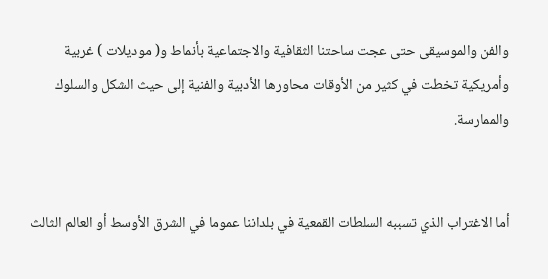والفن والموسيقى حتى عجت ساحتنا الثقافية والاجتماعية بأنماط و( موديلات ) غربية وأمريكية تخطت في كثير من الأوقات محاورها الأدبية والفنية إلى حيث الشكل والسلوك والممارسة.


أما الاغتراب الذي تسببه السلطات القمعية في بلداننا عموما في الشرق الأوسط أو العالم الثالث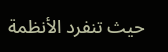حيث تنفرد الأنظمة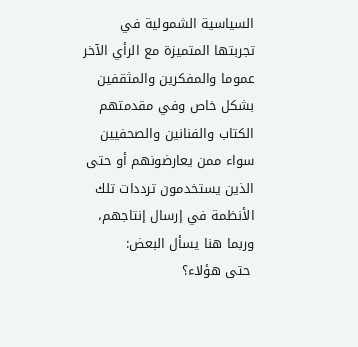السياسية الشمولية في تجربتها المتميزة مع الرأي الآخر عموما والمفكرين والمثقفين بشكل خاص وفي مقدمتهم الكتاب والفنانين والصحفيين سواء ممن يعارضونهم أو حتى الذين يستخدمون ترددات تلك الأنظمة في إرسال إنتاجهم، وربما هنا يسأل البعض:
 حتى هؤلاء؟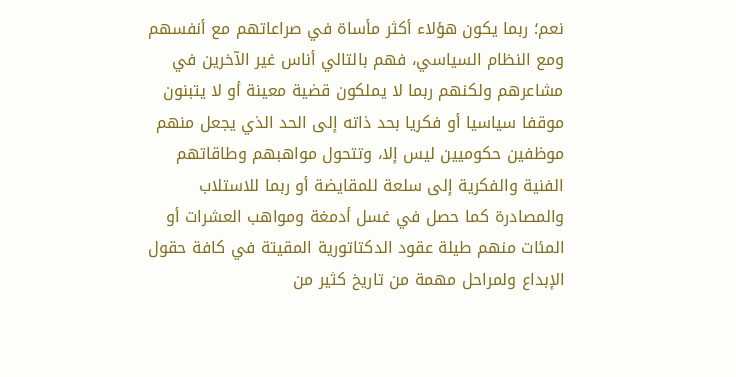نعم؛ ربما يكون هؤلاء أكثر مأساة في صراعاتهم مع أنفسهم ومع النظام السياسي، فهم بالتالي أناس غير الآخرين في مشاعرهم ولكنهم ربما لا يملكون قضية معينة أو لا يتبنون موقفا سياسيا أو فكريا بحد ذاته إلى الحد الذي يجعل منهم موظفين حكوميين ليس إلا، وتتحول مواهبهم وطاقاتهم الفنية والفكرية إلى سلعة للمقايضة أو ربما للاستلاب والمصادرة كما حصل في غسل أدمغة ومواهب العشرات أو المئات منهم طيلة عقود الدكتاتورية المقيتة في كافة حقول الإبداع ولمراحل مهمة من تاريخ كثير من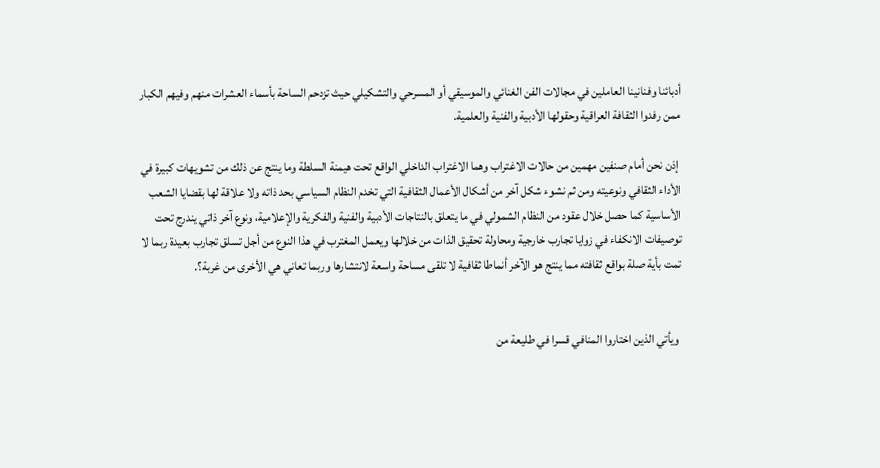أدبائنا وفنانينا العاملين في مجالات الفن الغنائي والموسيقي أو المسرحي والتشكيلي حيث تزدحم الساحة بأسماء العشرات منهم وفيهم الكبار ممن رفدوا الثقافة العراقية وحقولها الأدبية والفنية والعلمية.

 إذن نحن أمام صنفين مهمين من حالات الاغتراب وهما الاغتراب الداخلي الواقع تحت هيمنة السلطة وما ينتج عن ذلك من تشويهات كبيرة في الأداء الثقافي ونوعيته ومن ثم نشوء شكل آخر من أشكال الأعمال الثقافية التي تخدم النظام السياسي بحد ذاته ولا علاقة لها بقضايا الشعب الأساسية كما حصل خلال عقود من النظام الشمولي في ما يتعلق بالنتاجات الأدبية والفنية والفكرية والإعلامية، ونوع آخر ذاتي يندرج تحت توصيفات الانكفاء في زوايا تجارب خارجية ومحاولة تحقيق الذات من خلالها ويعمل المغترب في هذا النوع من أجل تسلق تجارب بعيدة ربما لا تمت بأية صلة بواقع ثقافته مما ينتج هو الآخر أنماطا ثقافية لا تلقى مساحة واسعة لانتشارها وربما تعاني هي الأخرى من غربة؟.


 ويأتي الذين اختاروا المنافي قسرا في طليعة من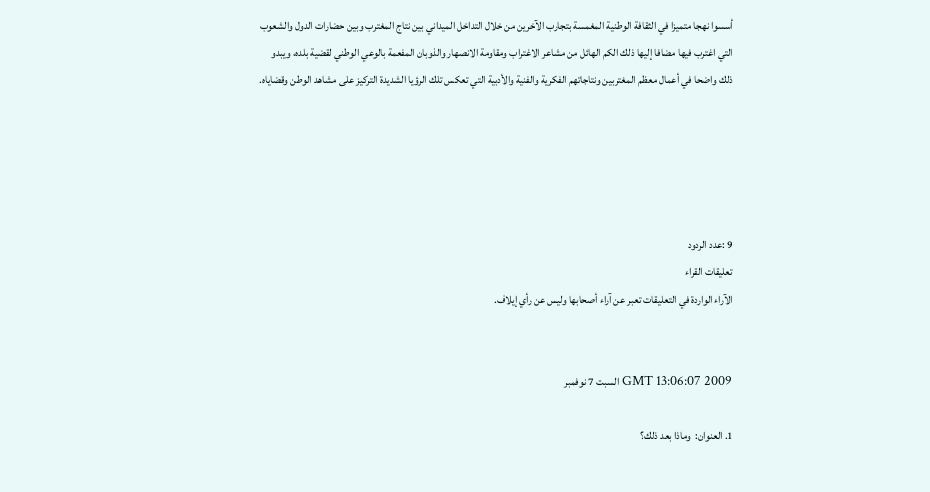أسسوا نهجا متميزا في الثقافة الوطنية المغمسة بتجارب الآخرين من خلال التداخل الميداني بين نتاج المغترب وبين حضارات الدول والشعوب التي اغترب فيها مضافا إليها ذلك الكم الهائل من مشاعر الاغتراب ومقاومة الانصهار والذوبان المفعمة بالوعي الوطني لقضية بلده، ويبدو ذلك واضحا في أعمال معظم المغتربين ونتاجاتهم الفكرية والفنية والأدبية التي تعكس تلك الرؤيا الشديدة التركيز على مشاهد الوطن وقضاياه.





9 :عدد الردود
تعليقات القراء
الآراء الواردة في التعليقات تعبر عن آراء أصحابها وليس عن رأي إيلاف.


GMT 13:06:07 2009 السبت 7 نوفمبر

1. العنوان:  وماذا بعد ذلك؟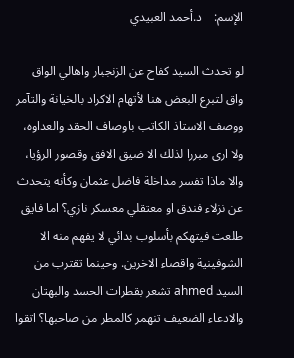الإسم:    د.أحمد العبيدي

لو تحدث السيد كفاح عن الزنجبار واهالي الواق واق لتبرع البعض هنا لأتهام الاكراد بالخيانة والتآمر ووصف الاستاذ الكاتب باوصاف الحقد والعداوه، ولا ارى مبررا لذلك الا ضيق الافق وقصور الرؤيا، والا ماذا تفسر مداخلة فاضل عثمان وكأنه يتحدث عن نزلاء فندق او معتقلي معسكر نازي؟ اما فايق طلعت فيتهكم بأسلوب بدائي لا يفهم منه الا الشوفينية واقصاء الاخرين. وحينما تقترب من السيد ahmed تشعر بقطرات الحسد والبهتان والادعاء الضعيف تنهمر كالمطر من صاحبها؟ اتقوا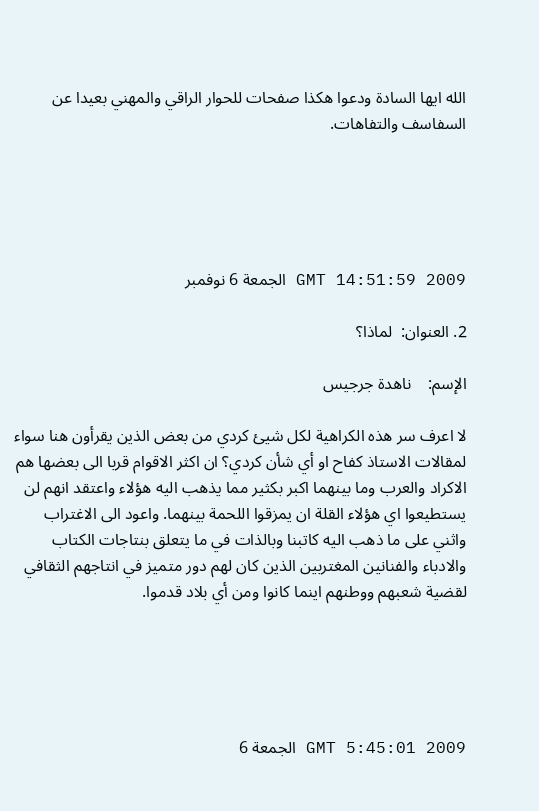الله ايها السادة ودعوا هكذا صفحات للحوار الراقي والمهني بعيدا عن السفاسف والتفاهات.





GMT 14:51:59 2009 الجمعة 6 نوفمبر

2. العنوان:  لماذا؟

الإسم:    ناهدة جرجيس

لا اعرف سر هذه الكراهية لكل شيئ كردي من بعض الذين يقرأون هنا سواء لمقالات الاستاذ كفاح او أي شأن كردي؟ ان اكثر الاقوام قربا الى بعضها هم الاكراد والعرب وما بينهما اكبر بكثير مما يذهب اليه هؤلاء واعتقد انهم لن يستطيعوا اي هؤلاء القلة ان يمزقوا اللحمة بينهما. واعود الى الاغتراب واثني على ما ذهب اليه كاتبنا وبالذات في ما يتعلق بنتاجات الكتاب والادباء والفنانين المغتربين الذين كان لهم دور متميز في انتاجهم الثقافي لقضية شعبهم ووطنهم اينما كانوا ومن أي بلاد قدموا.





GMT 5:45:01 2009 الجمعة 6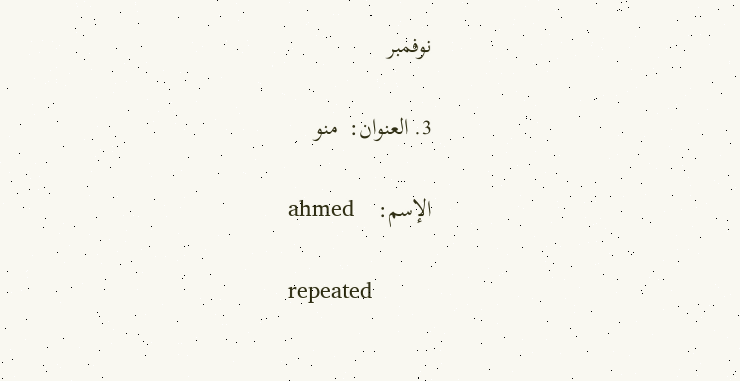نوفمبر

3. العنوان:  منو

الإسم:    ahmed

repeated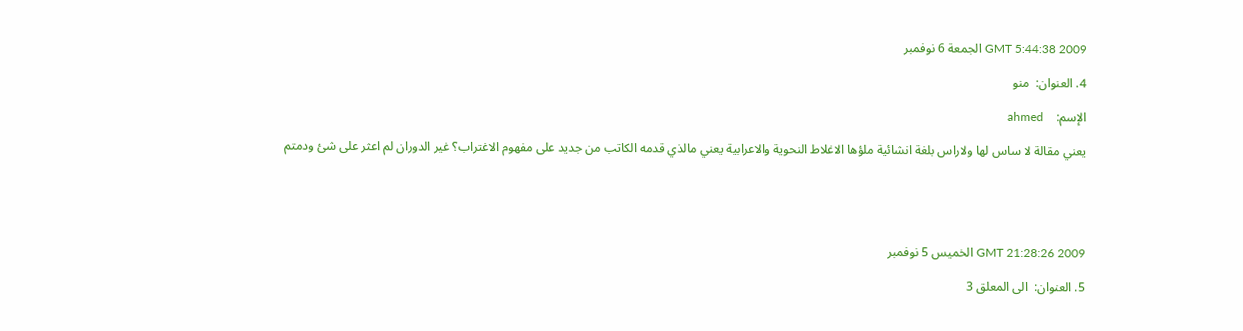GMT 5:44:38 2009 الجمعة 6 نوفمبر

4. العنوان:  منو

الإسم:    ahmed

يعني مقالة لا ساس لها ولاراس بلغة انشائية ملؤها الاغلاط النحوية والاعرابية يعني مالذي قدمه الكاتب من جديد على مفهوم الاغتراب؟ غير الدوران لم اعثر على شئ ودمتم





GMT 21:28:26 2009 الخميس 5 نوفمبر

5. العنوان:  الى المعلق 3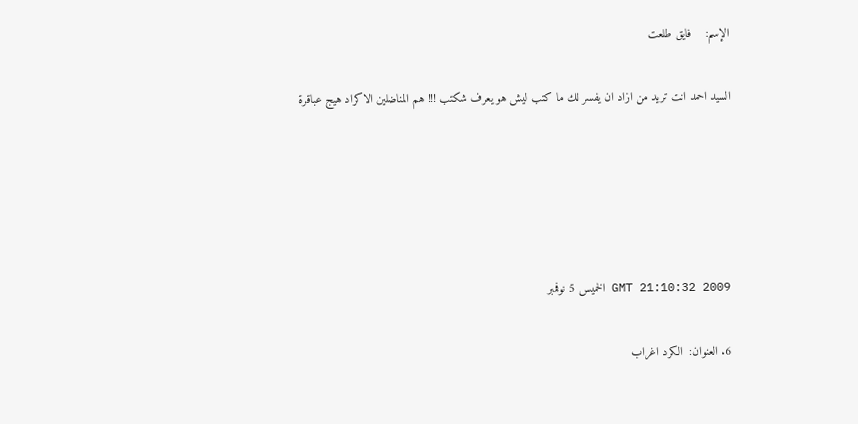الإسم:    فايق طلعت

السيد احمد انت تريد من ازاد ان يفسر لك ما كتب ليش هو يعرف شكتب !!! هم المناضلين الاكراد هيج عباقرة





GMT 21:10:32 2009 الخميس 5 نوفمبر

6. العنوان:  الكرد اغراب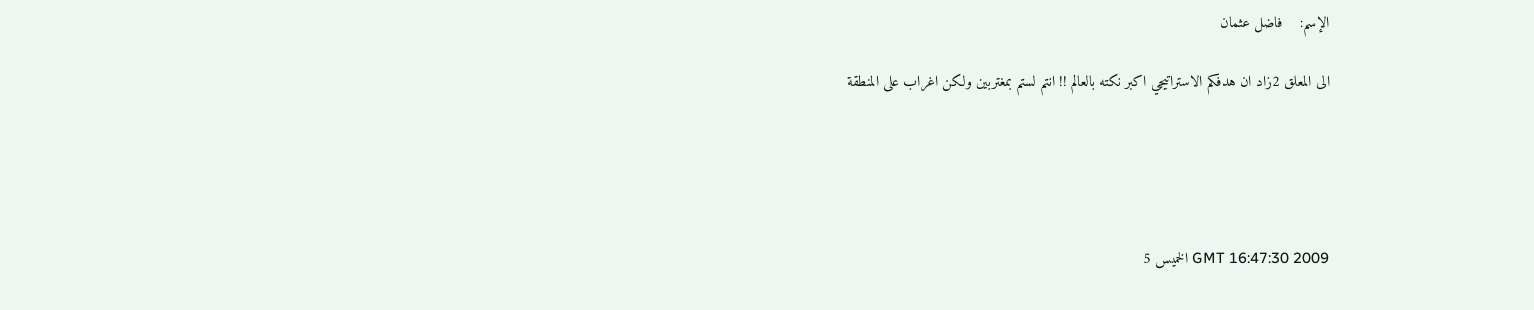الإسم:    فاضل عثمان

الى المعلق 2زاد ان هدفكم الاستراتيجي اكبر نكته بالعالم !! انتم لستم بمغتربين ولكن اغراب على المنطقة





GMT 16:47:30 2009 الخميس 5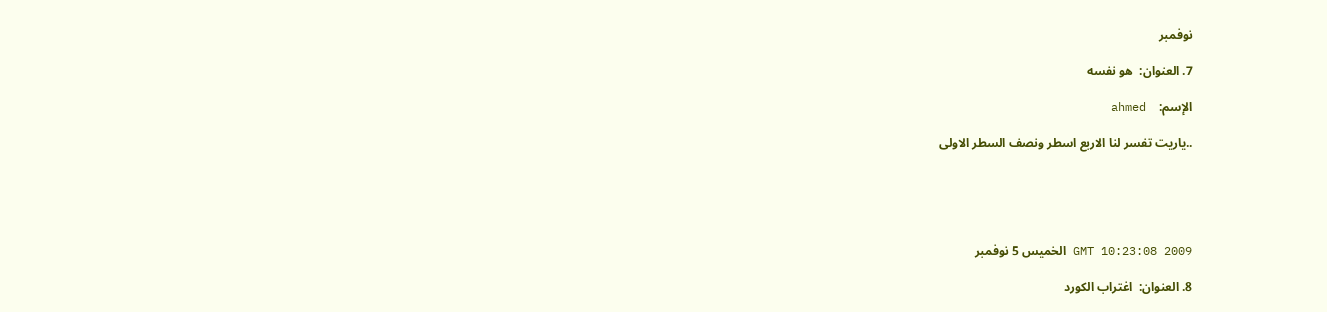نوفمبر

7. العنوان:  هو نفسه

الإسم:    ahmed

..ياريت تفسر لنا الاربع اسطر ونصف السطر الاولى





GMT 10:23:08 2009 الخميس 5 نوفمبر

8. العنوان:  اغتراب الكورد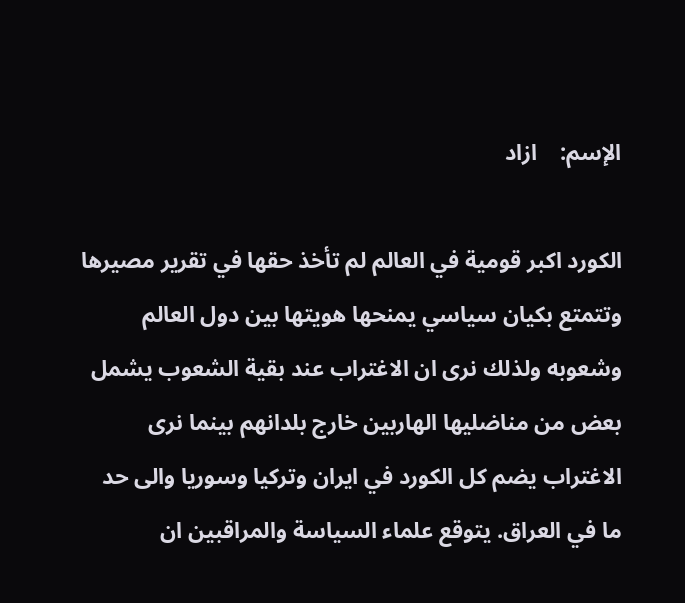الإسم:    ازاد

الكورد اكبر قومية في العالم لم تأخذ حقها في تقرير مصيرها وتتمتع بكيان سياسي يمنحها هويتها بين دول العالم وشعوبه ولذلك نرى ان الاغتراب عند بقية الشعوب يشمل بعض من مناضليها الهاربين خارج بلدانهم بينما نرى الاغتراب يضم كل الكورد في ايران وتركيا وسوريا والى حد ما في العراق. يتوقع علماء السياسة والمراقبين ان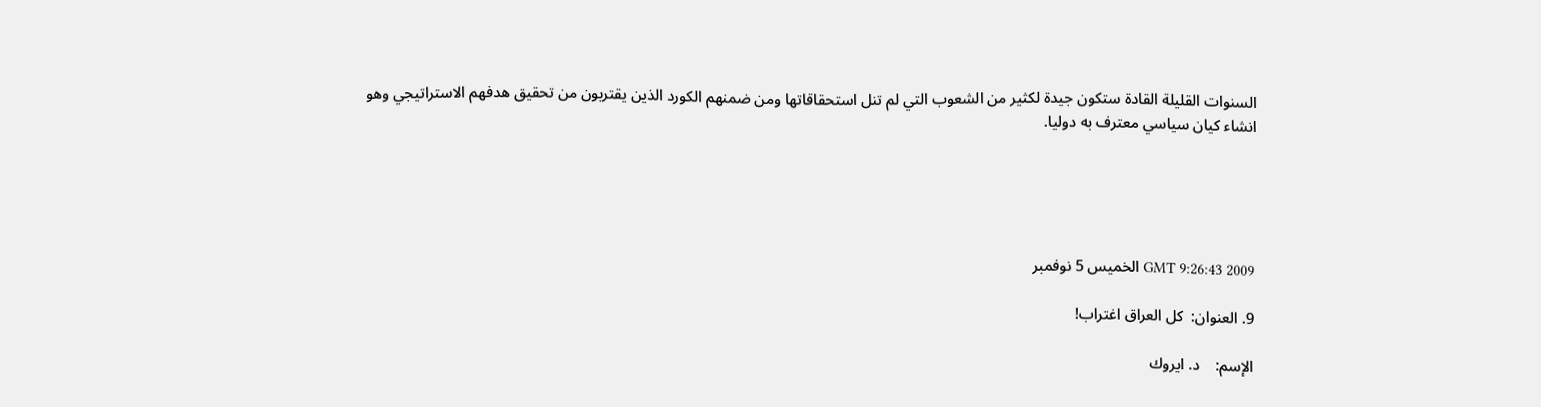السنوات القليلة القادة ستكون جيدة لكثير من الشعوب التي لم تنل استحقاقاتها ومن ضمنهم الكورد الذين يقتربون من تحقيق هدفهم الاستراتيجي وهو انشاء كيان سياسي معترف به دوليا.





GMT 9:26:43 2009 الخميس 5 نوفمبر

9. العنوان:  كل العراق اغتراب!

الإسم:    د. ايروك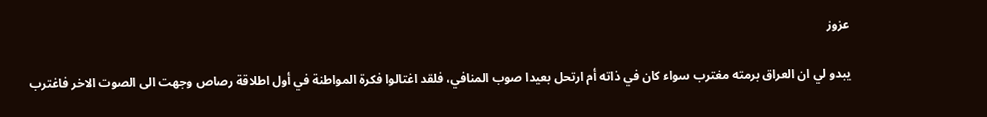عزوز

يبدو لي ان العراق برمته مغترب سواء كان في ذاته أم ارتحل بعيدا صوب المنافي، فلقد اغتالوا فكرة المواطنة في أول اطلاقة رصاص وجهت الى الصوت الاخر فاغترب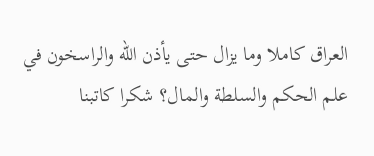العراق كاملا وما يزال حتى يأذن الله والراسخون في علم الحكم والسلطة والمال؟ شكرا كاتبنا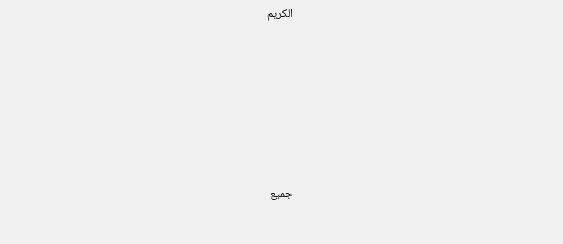الكريم






جميع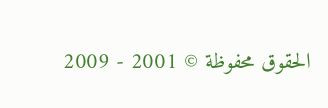الحقوق محفوظة © 2001 - 2009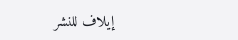إيلاف للنشر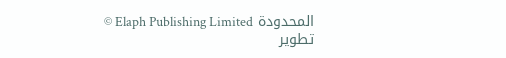المحدودة Elaph Publishing Limited ©
تطوير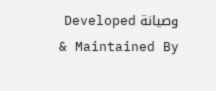وصيانة Developed & Maintained By